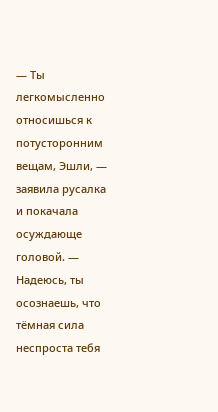— Ты легкомысленно относишься к потусторонним вещам, Эшли, — заявила русалка и покачала осуждающе головой. — Надеюсь, ты осознаешь, что тёмная сила неспроста тебя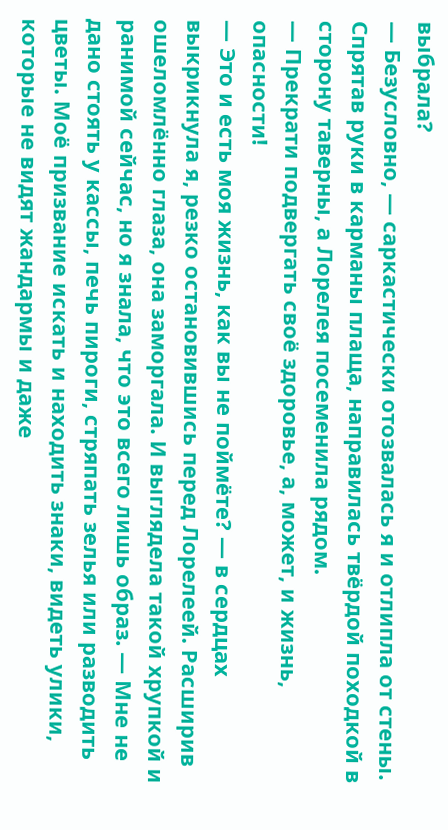выбрала?
— Безусловно, — саркастически отозвалась я и отлипла от стены. Спрятав руки в карманы плаща, направилась твёрдой походкой в сторону таверны, а Лорелея посеменила рядом.
— Прекрати подвергать своё здоровье, а, может, и жизнь, опасности!
— Это и есть моя жизнь, как вы не поймёте? — в сердцах выкрикнула я, резко остановившись перед Лорелеей. Расширив ошеломлённо глаза, она заморгала. И выглядела такой хрупкой и ранимой сейчас, но я знала, что это всего лишь образ. — Мне не дано стоять у кассы, печь пироги, стряпать зелья или разводить цветы. Моё призвание искать и находить знаки, видеть улики, которые не видят жандармы и даже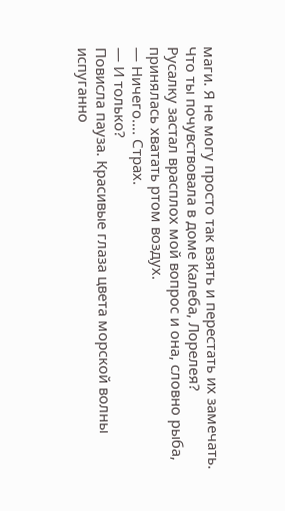маги. Я не могу просто так взять и перестать их замечать. Что ты почувствовала в доме Калеба, Лорелея?
Русалку застал врасплох мой вопрос и она, словно рыба, принялась хватать ртом воздух.
— Ничего…. Страх.
— И только?
Повисла пауза. Красивые глаза цвета морской волны испуганно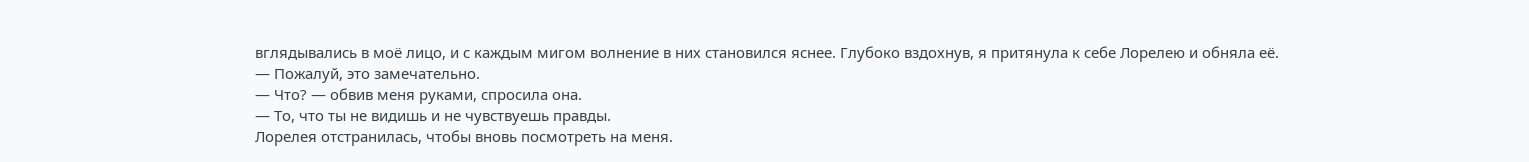вглядывались в моё лицо, и с каждым мигом волнение в них становился яснее. Глубоко вздохнув, я притянула к себе Лорелею и обняла её.
— Пожалуй, это замечательно.
— Что? — обвив меня руками, спросила она.
— То, что ты не видишь и не чувствуешь правды.
Лорелея отстранилась, чтобы вновь посмотреть на меня.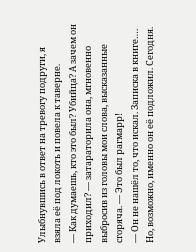Улыбнувшись в ответ на тревогу подруги, я взяла её под локоть и повела к таверне.
— Как думаешь, кто это был? Убийца? А зачем он приходил? — затараторила она, мгновенно выбросив из головы мои слова, высказанные сгоряча. — Это был рагмарр!
— Он не нашёл то, что искал. Записка в книге…. Но, возможно, именно он её подложил. Сегодня.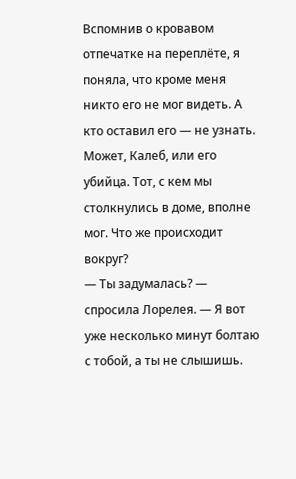Вспомнив о кровавом отпечатке на переплёте, я поняла, что кроме меня никто его не мог видеть. А кто оставил его — не узнать. Может, Калеб, или его убийца. Тот, с кем мы столкнулись в доме, вполне мог. Что же происходит вокруг?
— Ты задумалась? — спросила Лорелея. — Я вот уже несколько минут болтаю с тобой, а ты не слышишь.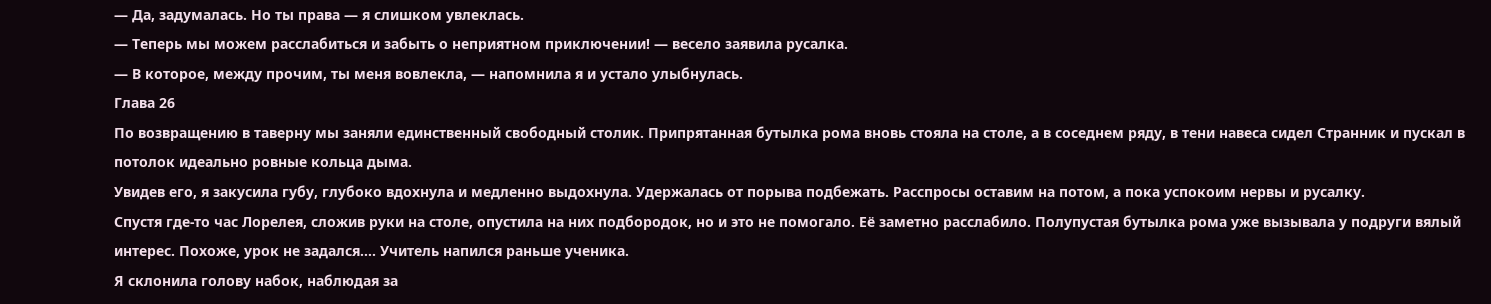— Да, задумалась. Но ты права — я слишком увлеклась.
— Теперь мы можем расслабиться и забыть о неприятном приключении! — весело заявила русалка.
— В которое, между прочим, ты меня вовлекла, — напомнила я и устало улыбнулась.
Глава 26
По возвращению в таверну мы заняли единственный свободный столик. Припрятанная бутылка рома вновь стояла на столе, а в соседнем ряду, в тени навеса сидел Странник и пускал в потолок идеально ровные кольца дыма.
Увидев его, я закусила губу, глубоко вдохнула и медленно выдохнула. Удержалась от порыва подбежать. Расспросы оставим на потом, а пока успокоим нервы и русалку.
Спустя где-то час Лорелея, сложив руки на столе, опустила на них подбородок, но и это не помогало. Её заметно расслабило. Полупустая бутылка рома уже вызывала у подруги вялый интерес. Похоже, урок не задался…. Учитель напился раньше ученика.
Я склонила голову набок, наблюдая за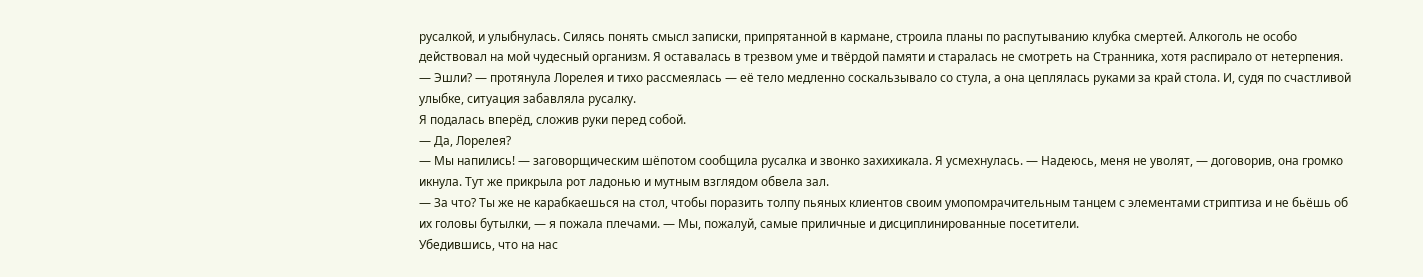русалкой, и улыбнулась. Силясь понять смысл записки, припрятанной в кармане, строила планы по распутыванию клубка смертей. Алкоголь не особо действовал на мой чудесный организм. Я оставалась в трезвом уме и твёрдой памяти и старалась не смотреть на Странника, хотя распирало от нетерпения.
— Эшли? — протянула Лорелея и тихо рассмеялась — её тело медленно соскальзывало со стула, а она цеплялась руками за край стола. И, судя по счастливой улыбке, ситуация забавляла русалку.
Я подалась вперёд, сложив руки перед собой.
— Да, Лорелея?
— Мы напились! — заговорщическим шёпотом сообщила русалка и звонко захихикала. Я усмехнулась. — Надеюсь, меня не уволят, — договорив, она громко икнула. Тут же прикрыла рот ладонью и мутным взглядом обвела зал.
— За что? Ты же не карабкаешься на стол, чтобы поразить толпу пьяных клиентов своим умопомрачительным танцем с элементами стриптиза и не бьёшь об их головы бутылки, — я пожала плечами. — Мы, пожалуй, самые приличные и дисциплинированные посетители.
Убедившись, что на нас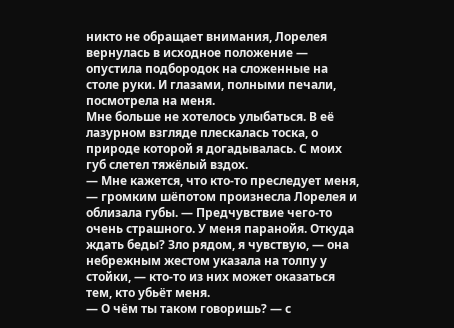никто не обращает внимания, Лорелея вернулась в исходное положение — опустила подбородок на сложенные на столе руки. И глазами, полными печали, посмотрела на меня.
Мне больше не хотелось улыбаться. В её лазурном взгляде плескалась тоска, о природе которой я догадывалась. С моих губ слетел тяжёлый вздох.
— Мне кажется, что кто-то преследует меня, — громким шёпотом произнесла Лорелея и облизала губы. — Предчувствие чего-то очень страшного. У меня паранойя. Откуда ждать беды? Зло рядом, я чувствую, — она небрежным жестом указала на толпу у стойки, — кто-то из них может оказаться тем, кто убьёт меня.
— О чём ты таком говоришь? — с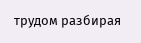трудом разбирая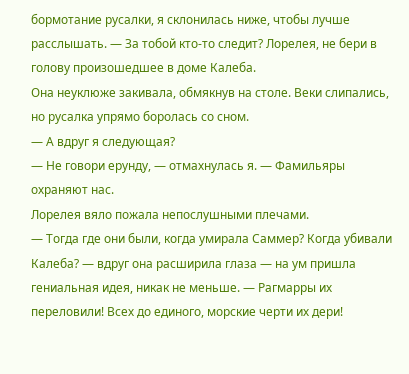бормотание русалки, я склонилась ниже, чтобы лучше расслышать. — За тобой кто-то следит? Лорелея, не бери в голову произошедшее в доме Калеба.
Она неуклюже закивала, обмякнув на столе. Веки слипались, но русалка упрямо боролась со сном.
— А вдруг я следующая?
— Не говори ерунду, — отмахнулась я. — Фамильяры охраняют нас.
Лорелея вяло пожала непослушными плечами.
— Тогда где они были, когда умирала Саммер? Когда убивали Калеба? — вдруг она расширила глаза — на ум пришла гениальная идея, никак не меньше. — Рагмарры их переловили! Всех до единого, морские черти их дери!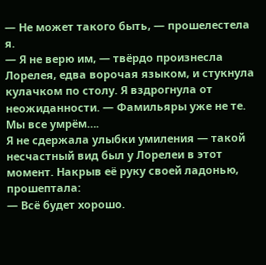— Не может такого быть, — прошелестела я.
— Я не верю им, — твёрдо произнесла Лорелея, едва ворочая языком, и стукнула кулачком по столу. Я вздрогнула от неожиданности. — Фамильяры уже не те. Мы все умрём….
Я не сдержала улыбки умиления — такой несчастный вид был у Лорелеи в этот момент. Накрыв её руку своей ладонью, прошептала:
— Всё будет хорошо.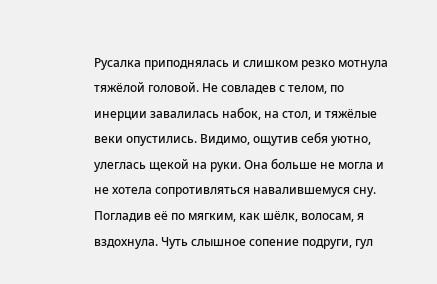Русалка приподнялась и слишком резко мотнула тяжёлой головой. Не совладев с телом, по инерции завалилась набок, на стол, и тяжёлые веки опустились. Видимо, ощутив себя уютно, улеглась щекой на руки. Она больше не могла и не хотела сопротивляться навалившемуся сну.
Погладив её по мягким, как шёлк, волосам, я вздохнула. Чуть слышное сопение подруги, гул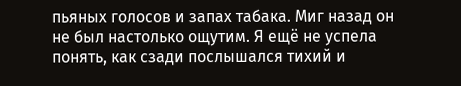пьяных голосов и запах табака. Миг назад он не был настолько ощутим. Я ещё не успела понять, как сзади послышался тихий и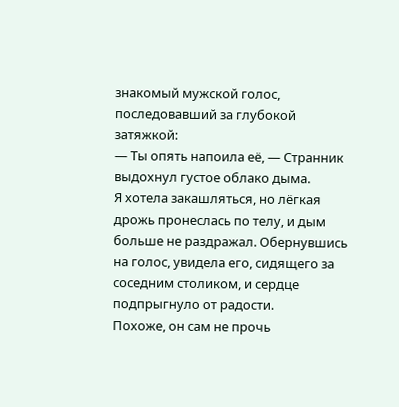знакомый мужской голос, последовавший за глубокой затяжкой:
— Ты опять напоила её, — Странник выдохнул густое облако дыма.
Я хотела закашляться, но лёгкая дрожь пронеслась по телу, и дым больше не раздражал. Обернувшись на голос, увидела его, сидящего за соседним столиком, и сердце подпрыгнуло от радости.
Похоже, он сам не прочь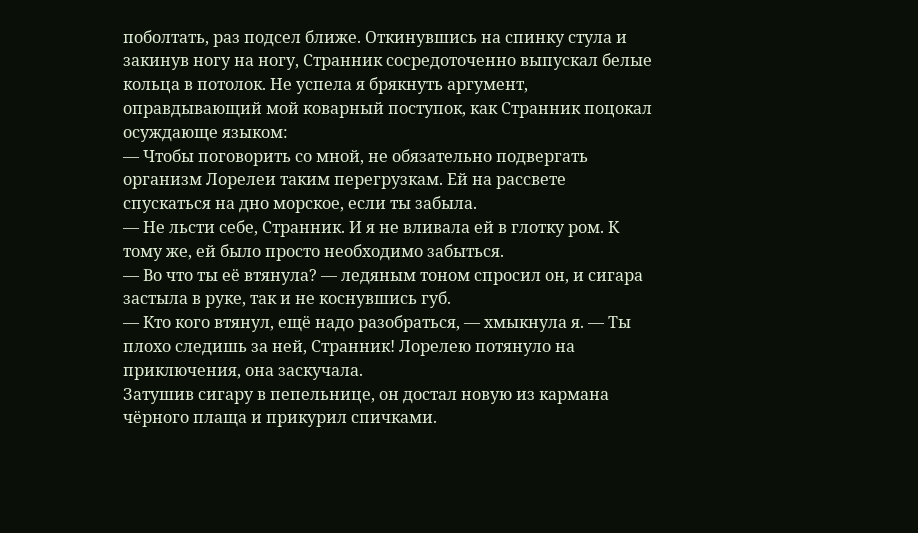поболтать, раз подсел ближе. Откинувшись на спинку стула и закинув ногу на ногу, Странник сосредоточенно выпускал белые кольца в потолок. Не успела я брякнуть аргумент, оправдывающий мой коварный поступок, как Странник поцокал осуждающе языком:
— Чтобы поговорить со мной, не обязательно подвергать организм Лорелеи таким перегрузкам. Ей на рассвете спускаться на дно морское, если ты забыла.
— Не льсти себе, Странник. И я не вливала ей в глотку ром. К тому же, ей было просто необходимо забыться.
— Во что ты её втянула? — ледяным тоном спросил он, и сигара застыла в руке, так и не коснувшись губ.
— Кто кого втянул, ещё надо разобраться, — хмыкнула я. — Ты плохо следишь за ней, Странник! Лорелею потянуло на приключения, она заскучала.
Затушив сигару в пепельнице, он достал новую из кармана чёрного плаща и прикурил спичками.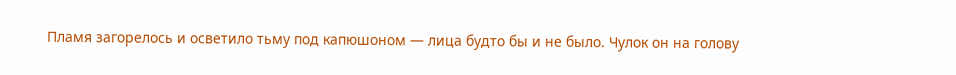Пламя загорелось и осветило тьму под капюшоном — лица будто бы и не было. Чулок он на голову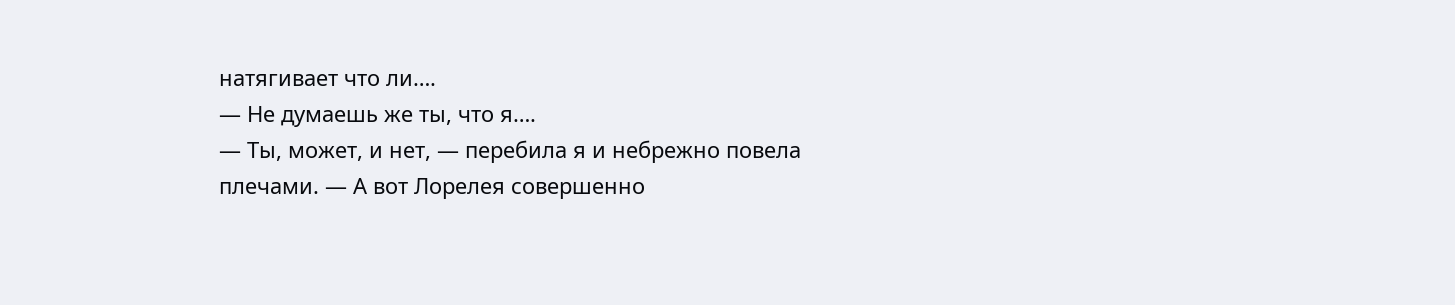натягивает что ли….
— Не думаешь же ты, что я….
— Ты, может, и нет, — перебила я и небрежно повела плечами. — А вот Лорелея совершенно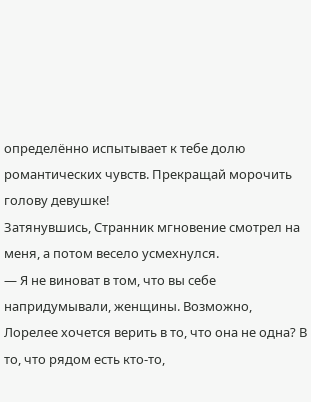определённо испытывает к тебе долю романтических чувств. Прекращай морочить голову девушке!
Затянувшись, Странник мгновение смотрел на меня, а потом весело усмехнулся.
— Я не виноват в том, что вы себе напридумывали, женщины. Возможно, Лорелее хочется верить в то, что она не одна? В то, что рядом есть кто-то,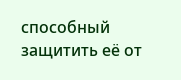способный защитить её от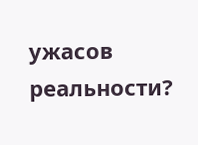ужасов реальности?